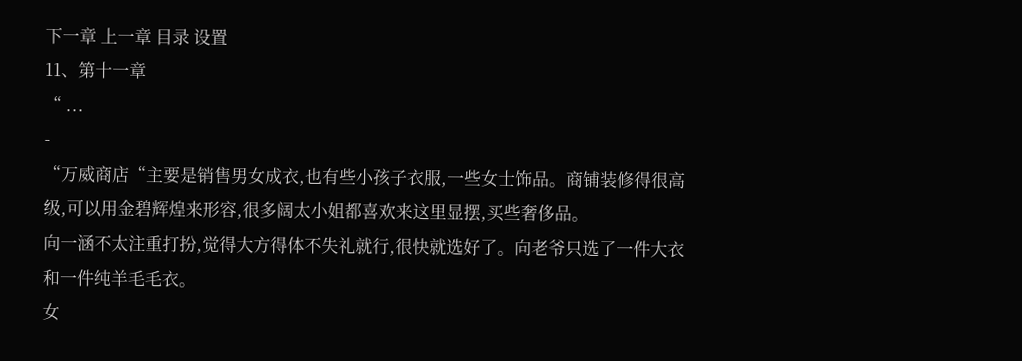下一章 上一章 目录 设置
11、第十一章
“ ...
-
“万威商店“主要是销售男女成衣,也有些小孩子衣服,一些女士饰品。商铺装修得很高级,可以用金碧辉煌来形容,很多阔太小姐都喜欢来这里显摆,买些奢侈品。
向一涵不太注重打扮,觉得大方得体不失礼就行,很快就选好了。向老爷只选了一件大衣和一件纯羊毛毛衣。
女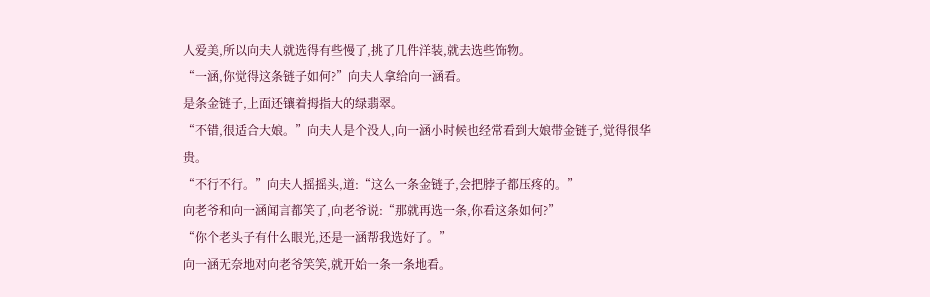人爱美,所以向夫人就选得有些慢了,挑了几件洋装,就去选些饰物。
“一涵,你觉得这条链子如何?”向夫人拿给向一涵看。
是条金链子,上面还镶着拇指大的绿翡翠。
“不错,很适合大娘。”向夫人是个没人,向一涵小时候也经常看到大娘带金链子,觉得很华贵。
“不行不行。”向夫人摇摇头,道:“这么一条金链子,会把脖子都压疼的。”
向老爷和向一涵闻言都笑了,向老爷说:“那就再选一条,你看这条如何?”
“你个老头子有什么眼光,还是一涵帮我选好了。”
向一涵无奈地对向老爷笑笑,就开始一条一条地看。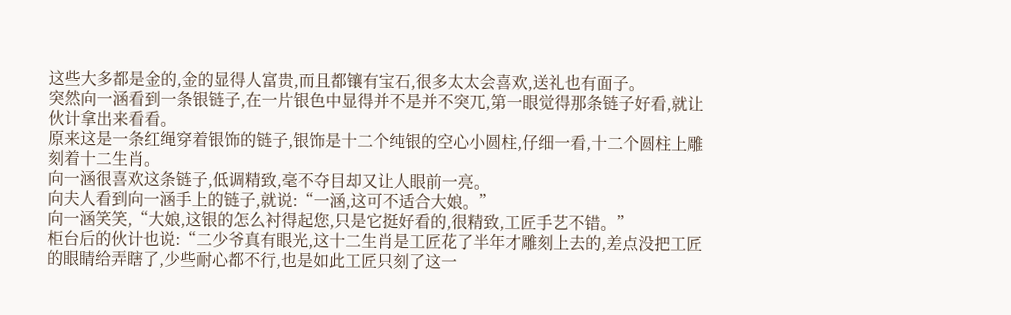这些大多都是金的,金的显得人富贵,而且都镶有宝石,很多太太会喜欢,送礼也有面子。
突然向一涵看到一条银链子,在一片银色中显得并不是并不突兀,第一眼觉得那条链子好看,就让伙计拿出来看看。
原来这是一条红绳穿着银饰的链子,银饰是十二个纯银的空心小圆柱,仔细一看,十二个圆柱上雕刻着十二生肖。
向一涵很喜欢这条链子,低调精致,毫不夺目却又让人眼前一亮。
向夫人看到向一涵手上的链子,就说:“一涵,这可不适合大娘。”
向一涵笑笑,“大娘,这银的怎么衬得起您,只是它挺好看的,很精致,工匠手艺不错。”
柜台后的伙计也说:“二少爷真有眼光,这十二生肖是工匠花了半年才雕刻上去的,差点没把工匠的眼睛给弄瞎了,少些耐心都不行,也是如此工匠只刻了这一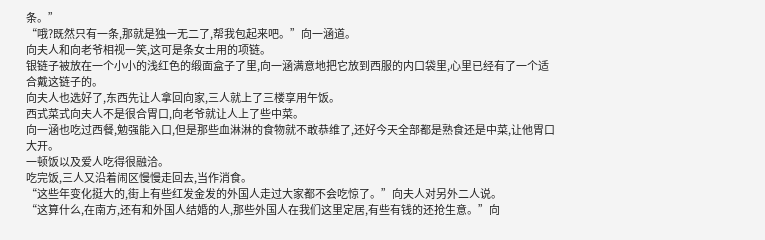条。”
“哦?既然只有一条,那就是独一无二了,帮我包起来吧。”向一涵道。
向夫人和向老爷相视一笑,这可是条女士用的项链。
银链子被放在一个小小的浅红色的缎面盒子了里,向一涵满意地把它放到西服的内口袋里,心里已经有了一个适合戴这链子的。
向夫人也选好了,东西先让人拿回向家,三人就上了三楼享用午饭。
西式菜式向夫人不是很合胃口,向老爷就让人上了些中菜。
向一涵也吃过西餐,勉强能入口,但是那些血淋淋的食物就不敢恭维了,还好今天全部都是熟食还是中菜,让他胃口大开。
一顿饭以及爱人吃得很融洽。
吃完饭,三人又沿着闹区慢慢走回去,当作消食。
“这些年变化挺大的,街上有些红发金发的外国人走过大家都不会吃惊了。”向夫人对另外二人说。
“这算什么,在南方,还有和外国人结婚的人,那些外国人在我们这里定居,有些有钱的还抢生意。”向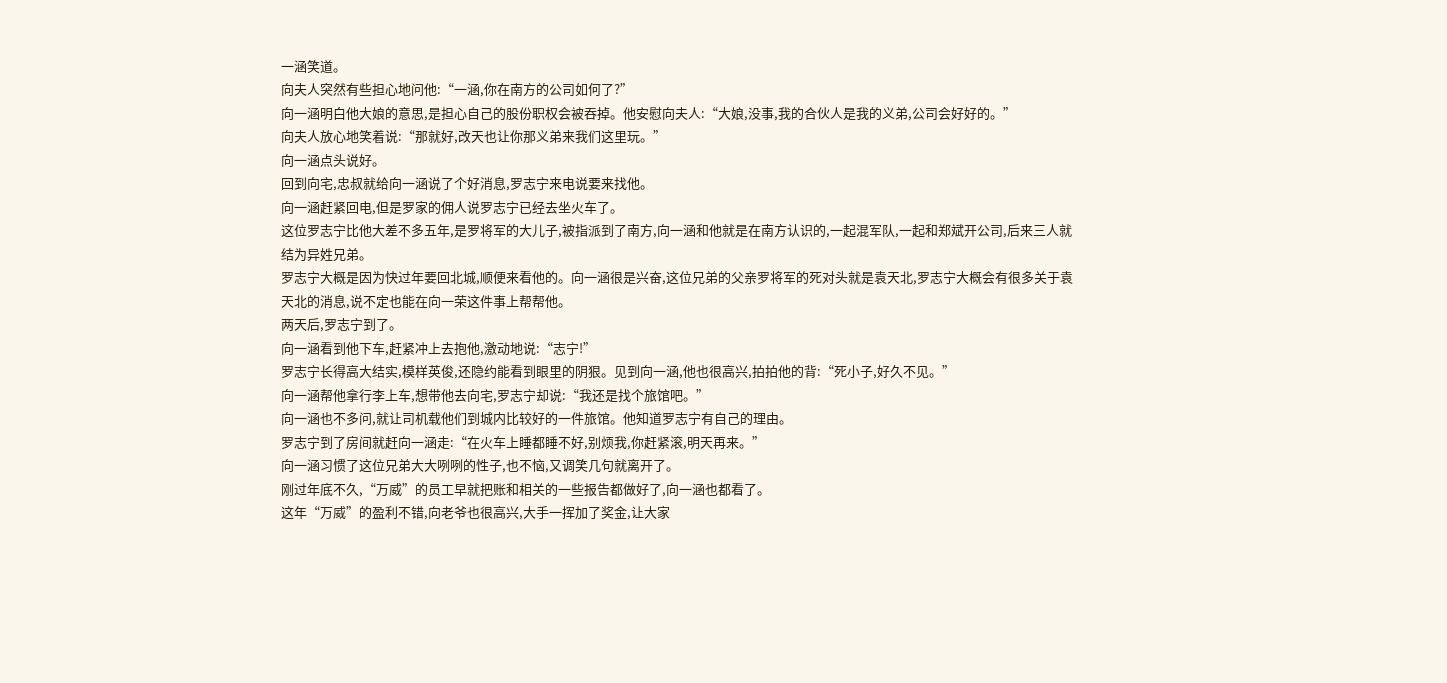一涵笑道。
向夫人突然有些担心地问他:“一涵,你在南方的公司如何了?”
向一涵明白他大娘的意思,是担心自己的股份职权会被吞掉。他安慰向夫人:“大娘,没事,我的合伙人是我的义弟,公司会好好的。”
向夫人放心地笑着说:“那就好,改天也让你那义弟来我们这里玩。”
向一涵点头说好。
回到向宅,忠叔就给向一涵说了个好消息,罗志宁来电说要来找他。
向一涵赶紧回电,但是罗家的佣人说罗志宁已经去坐火车了。
这位罗志宁比他大差不多五年,是罗将军的大儿子,被指派到了南方,向一涵和他就是在南方认识的,一起混军队,一起和郑斌开公司,后来三人就结为异姓兄弟。
罗志宁大概是因为快过年要回北城,顺便来看他的。向一涵很是兴奋,这位兄弟的父亲罗将军的死对头就是袁天北,罗志宁大概会有很多关于袁天北的消息,说不定也能在向一荣这件事上帮帮他。
两天后,罗志宁到了。
向一涵看到他下车,赶紧冲上去抱他,激动地说:“志宁!”
罗志宁长得高大结实,模样英俊,还隐约能看到眼里的阴狠。见到向一涵,他也很高兴,拍拍他的背:“死小子,好久不见。”
向一涵帮他拿行李上车,想带他去向宅,罗志宁却说:“我还是找个旅馆吧。”
向一涵也不多问,就让司机载他们到城内比较好的一件旅馆。他知道罗志宁有自己的理由。
罗志宁到了房间就赶向一涵走:“在火车上睡都睡不好,别烦我,你赶紧滚,明天再来。”
向一涵习惯了这位兄弟大大咧咧的性子,也不恼,又调笑几句就离开了。
刚过年底不久,“万威”的员工早就把账和相关的一些报告都做好了,向一涵也都看了。
这年“万威”的盈利不错,向老爷也很高兴,大手一挥加了奖金,让大家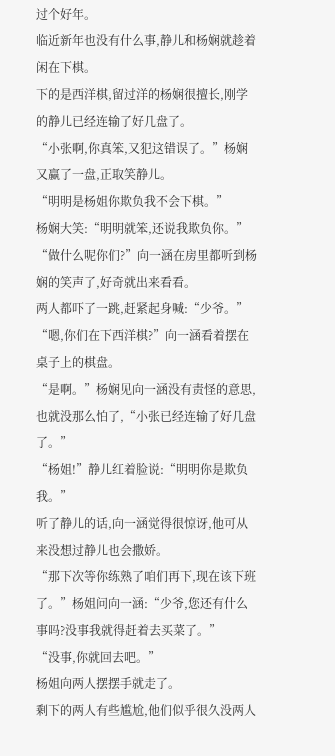过个好年。
临近新年也没有什么事,静儿和杨娴就趁着闲在下棋。
下的是西洋棋,留过洋的杨娴很擅长,刚学的静儿已经连输了好几盘了。
“小张啊,你真笨,又犯这错误了。”杨娴又赢了一盘,正取笑静儿。
“明明是杨姐你欺负我不会下棋。”
杨娴大笑:“明明就笨,还说我欺负你。”
“做什么呢你们?”向一涵在房里都听到杨娴的笑声了,好奇就出来看看。
两人都吓了一跳,赶紧起身喊:“少爷。”
“嗯,你们在下西洋棋?”向一涵看着摆在桌子上的棋盘。
“是啊。”杨娴见向一涵没有责怪的意思,也就没那么怕了,“小张已经连输了好几盘了。”
“杨姐!”静儿红着脸说:“明明你是欺负我。”
听了静儿的话,向一涵觉得很惊讶,他可从来没想过静儿也会撒娇。
“那下次等你练熟了咱们再下,现在该下班了。”杨姐问向一涵:“少爷,您还有什么事吗?没事我就得赶着去买菜了。”
“没事,你就回去吧。”
杨姐向两人摆摆手就走了。
剩下的两人有些尴尬,他们似乎很久没两人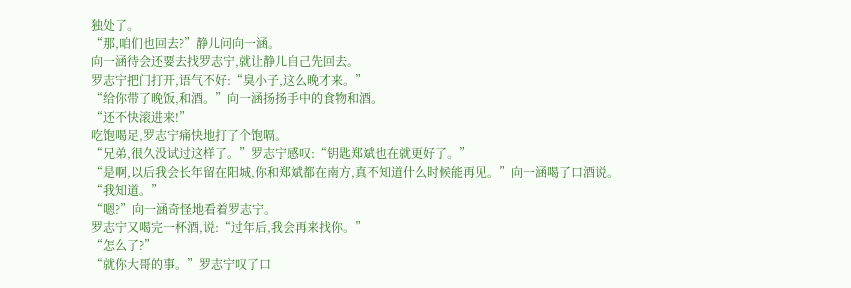独处了。
“那,咱们也回去?”静儿问向一涵。
向一涵待会还要去找罗志宁,就让静儿自己先回去。
罗志宁把门打开,语气不好:“臭小子,这么晚才来。”
“给你带了晚饭,和酒。”向一涵扬扬手中的食物和酒。
“还不快滚进来!”
吃饱喝足,罗志宁痛快地打了个饱嗝。
“兄弟,很久没试过这样了。”罗志宁感叹:“钥匙郑斌也在就更好了。”
“是啊,以后我会长年留在阳城,你和郑斌都在南方,真不知道什么时候能再见。”向一涵喝了口酒说。
“我知道。”
“嗯?”向一涵奇怪地看着罗志宁。
罗志宁又喝完一杯酒,说:“过年后,我会再来找你。”
“怎么了?”
“就你大哥的事。”罗志宁叹了口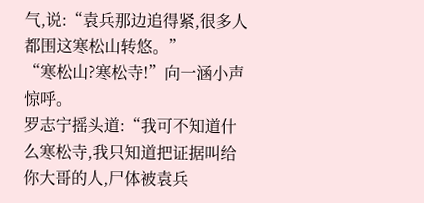气,说:“袁兵那边追得紧,很多人都围这寒松山转悠。”
“寒松山?寒松寺!”向一涵小声惊呼。
罗志宁摇头道:“我可不知道什么寒松寺,我只知道把证据叫给你大哥的人,尸体被袁兵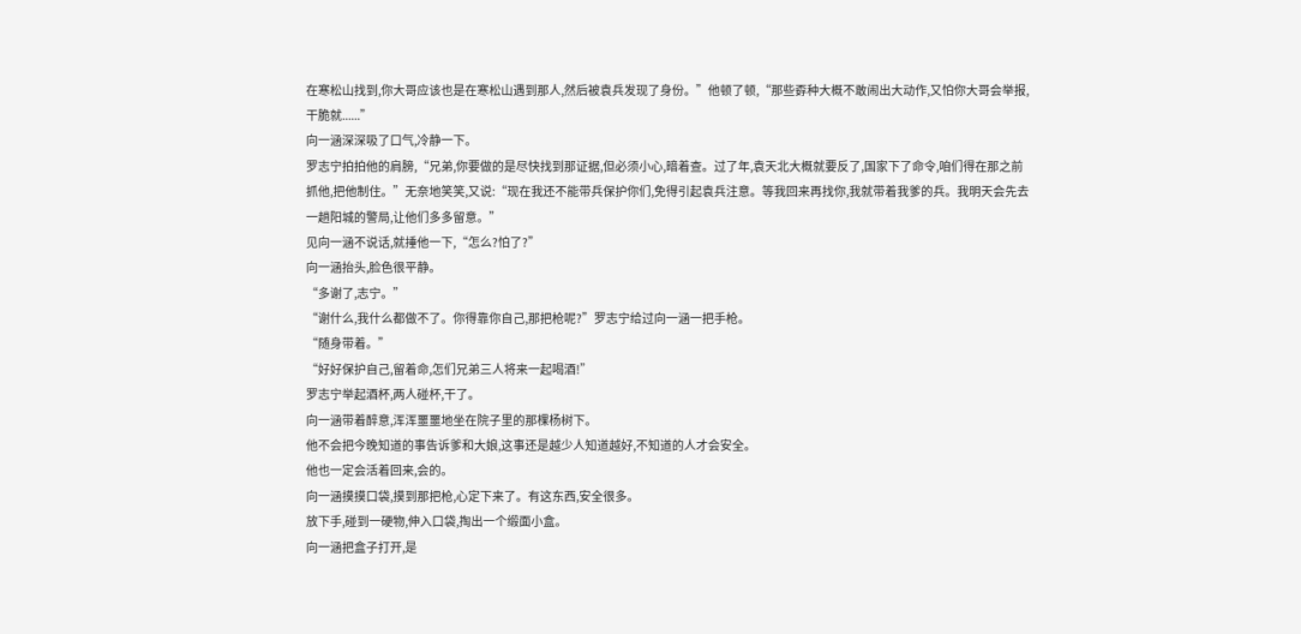在寒松山找到,你大哥应该也是在寒松山遇到那人,然后被袁兵发现了身份。”他顿了顿,“那些孬种大概不敢闹出大动作,又怕你大哥会举报,干脆就......”
向一涵深深吸了口气,冷静一下。
罗志宁拍拍他的肩膀,“兄弟,你要做的是尽快找到那证据,但必须小心,暗着查。过了年,袁天北大概就要反了,国家下了命令,咱们得在那之前抓他,把他制住。”无奈地笑笑,又说:“现在我还不能带兵保护你们,免得引起袁兵注意。等我回来再找你,我就带着我爹的兵。我明天会先去一趟阳城的警局,让他们多多留意。”
见向一涵不说话,就捶他一下,“怎么?怕了?”
向一涵抬头,脸色很平静。
“多谢了,志宁。”
“谢什么,我什么都做不了。你得靠你自己,那把枪呢?”罗志宁给过向一涵一把手枪。
“随身带着。”
“好好保护自己,留着命,怎们兄弟三人将来一起喝酒!”
罗志宁举起酒杯,两人碰杯,干了。
向一涵带着醉意,浑浑噩噩地坐在院子里的那棵杨树下。
他不会把今晚知道的事告诉爹和大娘,这事还是越少人知道越好,不知道的人才会安全。
他也一定会活着回来,会的。
向一涵摸摸口袋,摸到那把枪,心定下来了。有这东西,安全很多。
放下手,碰到一硬物,伸入口袋,掏出一个缎面小盒。
向一涵把盒子打开,是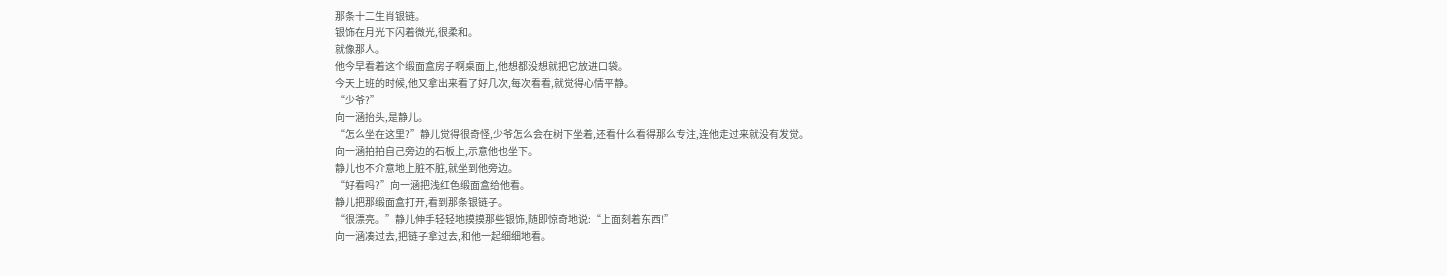那条十二生肖银链。
银饰在月光下闪着微光,很柔和。
就像那人。
他今早看着这个缎面盒房子啊桌面上,他想都没想就把它放进口袋。
今天上班的时候,他又拿出来看了好几次,每次看看,就觉得心情平静。
“少爷?”
向一涵抬头,是静儿。
“怎么坐在这里?”静儿觉得很奇怪,少爷怎么会在树下坐着,还看什么看得那么专注,连他走过来就没有发觉。
向一涵拍拍自己旁边的石板上,示意他也坐下。
静儿也不介意地上脏不脏,就坐到他旁边。
“好看吗?”向一涵把浅红色缎面盒给他看。
静儿把那缎面盒打开,看到那条银链子。
“很漂亮。”静儿伸手轻轻地摸摸那些银饰,随即惊奇地说:“上面刻着东西!”
向一涵凑过去,把链子拿过去,和他一起细细地看。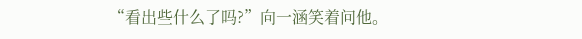“看出些什么了吗?”向一涵笑着问他。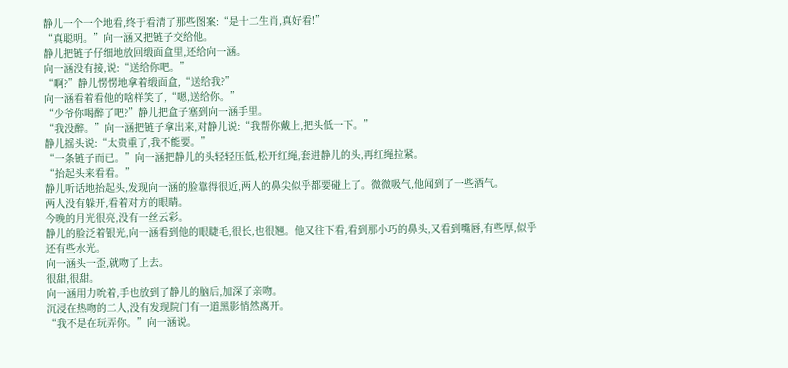静儿一个一个地看,终于看清了那些图案:“是十二生肖,真好看!”
“真聪明。”向一涵又把链子交给他。
静儿把链子仔细地放回缎面盒里,还给向一涵。
向一涵没有接,说:“送给你吧。”
“啊?”静儿愣愣地拿着缎面盒,“送给我?”
向一涵看着看他的啥样笑了,“嗯,送给你。”
“少爷你喝醉了吧?”静儿把盒子塞到向一涵手里。
“我没醉。”向一涵把链子拿出来,对静儿说:“我帮你戴上,把头低一下。”
静儿摇头说:“太贵重了,我不能要。”
“一条链子而已。”向一涵把静儿的头轻轻压低,松开红绳,套进静儿的头,再红绳拉紧。
“抬起头来看看。”
静儿听话地抬起头,发现向一涵的脸靠得很近,两人的鼻尖似乎都要碰上了。微微吸气,他闻到了一些酒气。
两人没有躲开,看着对方的眼睛。
今晚的月光很亮,没有一丝云彩。
静儿的脸泛着银光,向一涵看到他的眼睫毛,很长,也很翘。他又往下看,看到那小巧的鼻头,又看到嘴唇,有些厚,似乎还有些水光。
向一涵头一歪,就吻了上去。
很甜,很甜。
向一涵用力吮着,手也放到了静儿的脑后,加深了亲吻。
沉浸在热吻的二人,没有发现院门有一道黑影悄然离开。
“我不是在玩弄你。”向一涵说。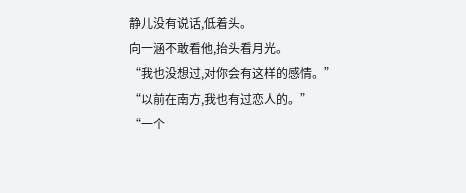静儿没有说话,低着头。
向一涵不敢看他,抬头看月光。
“我也没想过,对你会有这样的感情。”
“以前在南方,我也有过恋人的。”
“一个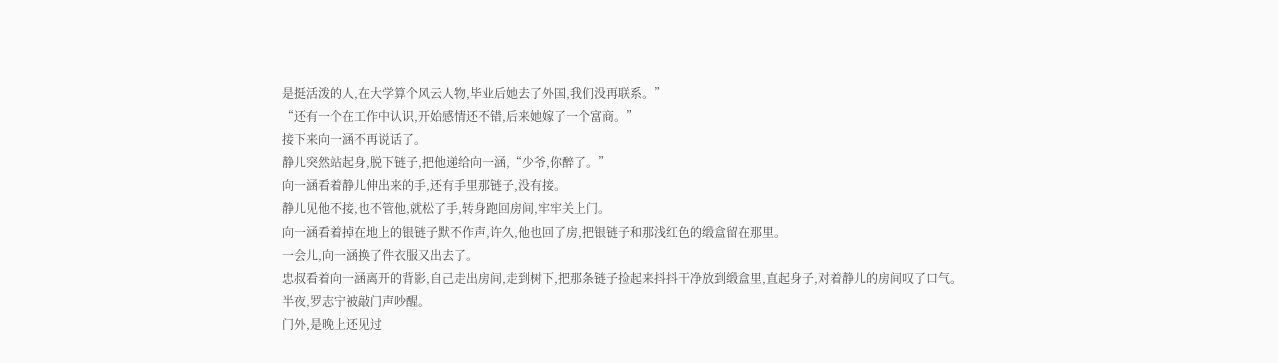是挺活泼的人,在大学算个风云人物,毕业后她去了外国,我们没再联系。”
“还有一个在工作中认识,开始感情还不错,后来她嫁了一个富商。”
接下来向一涵不再说话了。
静儿突然站起身,脱下链子,把他递给向一涵,“少爷,你醉了。”
向一涵看着静儿伸出来的手,还有手里那链子,没有接。
静儿见他不接,也不管他,就松了手,转身跑回房间,牢牢关上门。
向一涵看着掉在地上的银链子默不作声,许久,他也回了房,把银链子和那浅红色的缎盒留在那里。
一会儿,向一涵换了件衣服又出去了。
忠叔看着向一涵离开的背影,自己走出房间,走到树下,把那条链子捡起来抖抖干净放到缎盒里,直起身子,对着静儿的房间叹了口气。
半夜,罗志宁被敲门声吵醒。
门外,是晚上还见过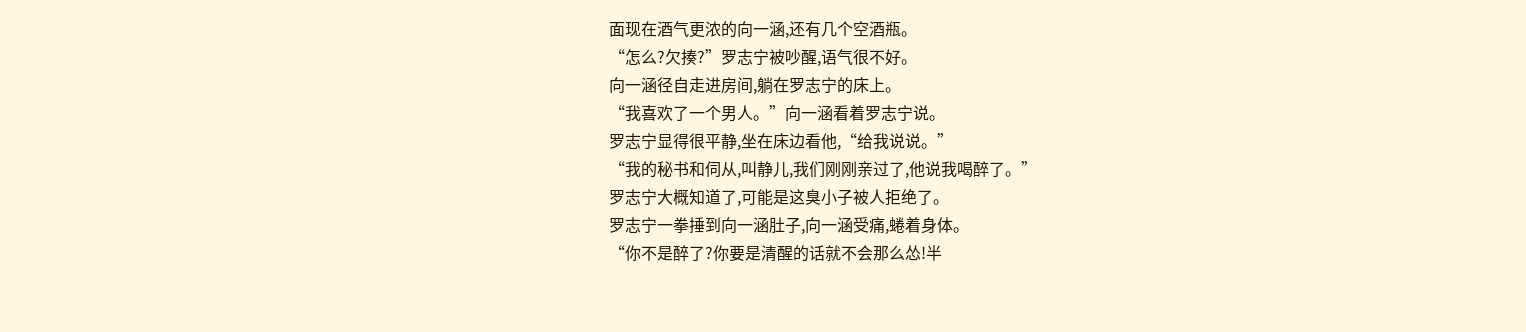面现在酒气更浓的向一涵,还有几个空酒瓶。
“怎么?欠揍?”罗志宁被吵醒,语气很不好。
向一涵径自走进房间,躺在罗志宁的床上。
“我喜欢了一个男人。”向一涵看着罗志宁说。
罗志宁显得很平静,坐在床边看他,“给我说说。”
“我的秘书和伺从,叫静儿,我们刚刚亲过了,他说我喝醉了。”
罗志宁大概知道了,可能是这臭小子被人拒绝了。
罗志宁一拳捶到向一涵肚子,向一涵受痛,蜷着身体。
“你不是醉了?你要是清醒的话就不会那么怂!半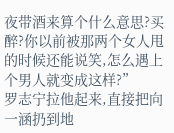夜带酒来算个什么意思?买醉?你以前被那两个女人甩的时候还能说笑,怎么遇上个男人就变成这样?”
罗志宁拉他起来,直接把向一涵扔到地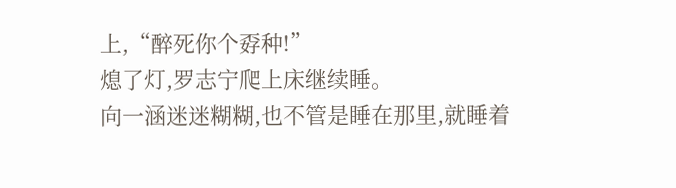上,“醉死你个孬种!”
熄了灯,罗志宁爬上床继续睡。
向一涵迷迷糊糊,也不管是睡在那里,就睡着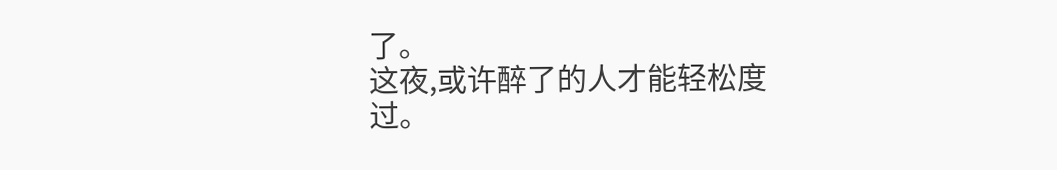了。
这夜,或许醉了的人才能轻松度过。